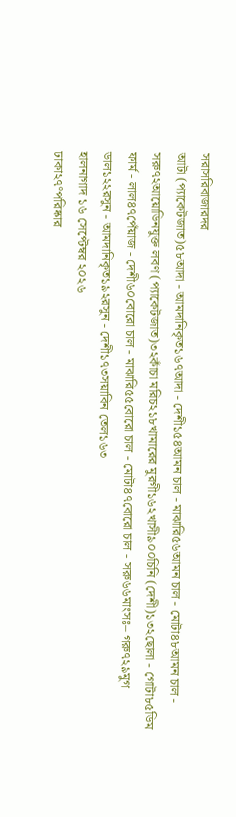সরাসরিবাজারদর
আটা (প্যাকেটজাত)৫৮আদা - আমদানিকৃত১৬৭আদা - দেশী১৫৪আমন চাল - মাঝারি৫৬আমন চাল - মোটা৪৮আমন চাল - সরু৭২আয়োডিনযুক্ত লবণ (প্যাকেটজাত)৩২কাঁচা মরিচ২১৮খামারের মুরগী১৬২খাসী৯০০চিনি (দেশী)১৩২ছোলা - গোটা৮৫ডিম ফার্ম - লাল৪৭পেঁয়াজ - দেশী৬০বোরো চাল - মাঝারি৫৫বোরো চাল - মোটা৪৭বোরো চাল - সরু৬৬মাংসঃ– গরু৭২৯মুগ ডাল১২২রসুন - আমদানিকৃত১৯২রসুন - দেশী১৭৩সয়াবিন তেল১৬৩
হালনাগাদ ১৬ সেপ্টেম্বর ২০২৬
ঢাকা২৭°পরিষ্কার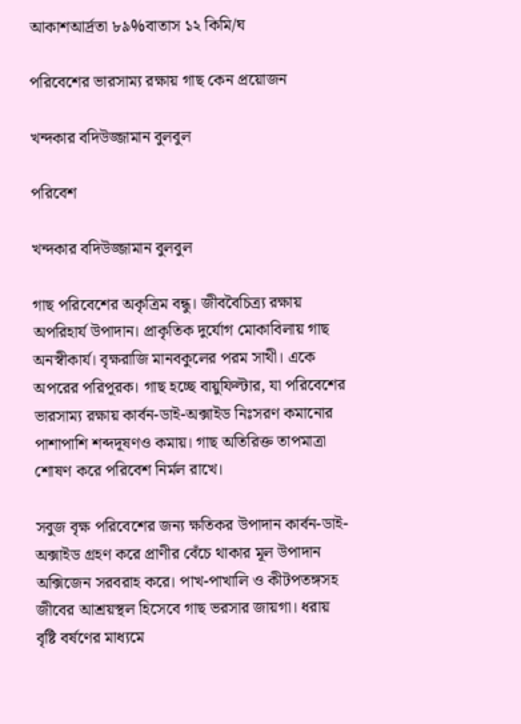আকাশআর্দ্রতা ৮৯%বাতাস ১২ কিমি/ঘ

পরিবেশের ভারসাম্য রক্ষায় গাছ কেন প্রয়োজন

খন্দকার বদিউজ্জামান বুলবুল

পরিবেশ

খন্দকার বদিউজ্জামান বুলবুল

গাছ পরিবেশের অকৃত্রিম বন্ধু। জীববৈচিত্র্য রক্ষায় অপরিহার্য উপাদান। প্রাকৃতিক দুর্যোগ মোকাবিলায় গাছ অনস্বীকার্য। বৃক্ষরাজি মানবকুলের পরম সাথী। একে অপরের পরিপূরক। গাছ হচ্ছে বায়ুফিল্টার, যা পরিবেশের ভারসাম্য রক্ষায় কার্বন-ডাই-অক্সাইড নিঃসরণ কমানোর পাশাপাশি শব্দদূষণও কমায়। গাছ অতিরিক্ত তাপমাত্রা শোষণ করে পরিবেশ নির্মল রাখে।

সবুজ বৃক্ষ পরিবেশের জন্য ক্ষতিকর উপাদান কার্বন-ডাই-অক্সাইড গ্রহণ করে প্রাণীর বেঁচে থাকার মূল উপাদান অক্সিজেন সরবরাহ করে। পাখ-পাখালি ও কীটপতঙ্গসহ জীবের আশ্রয়স্থল হিসেবে গাছ ভরসার জায়গা। ধরায় বৃষ্টি বর্ষণের মাধ্যমে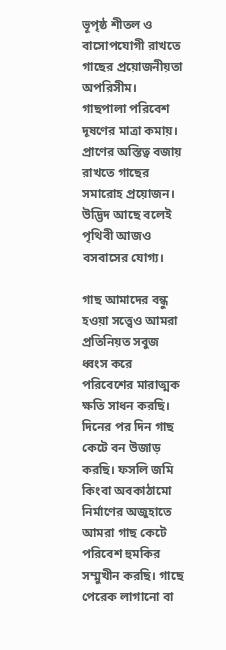ভূপৃষ্ঠ শীতল ও বাসোপযোগী রাখতে গাছের প্রয়োজনীয়তা অপরিসীম। গাছপালা পরিবেশ দূষণের মাত্রা কমায়। প্রাণের অস্তিত্ব বজায় রাখতে গাছের সমারোহ প্রয়োজন। উদ্ভিদ আছে বলেই পৃথিবী আজও বসবাসের যোগ্য।

গাছ আমাদের বন্ধু হওয়া সত্ত্বেও আমরা প্রতিনিয়ত সবুজ ধ্বংস করে পরিবেশের মারাত্মক ক্ষতি সাধন করছি। দিনের পর দিন গাছ কেটে বন উজাড় করছি। ফসলি জমি কিংবা অবকাঠামো নির্মাণের অজুহাতে আমরা গাছ কেটে পরিবেশ হুমকির সম্মুখীন করছি। গাছে পেরেক লাগানো বা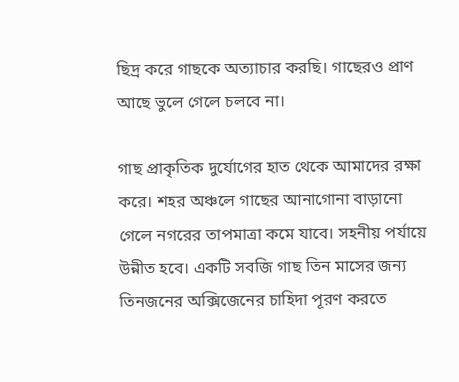ছিদ্র করে গাছকে অত্যাচার করছি। গাছেরও প্রাণ আছে ভুলে গেলে চলবে না।

গাছ প্রাকৃতিক দুর্যোগের হাত থেকে আমাদের রক্ষা করে। শহর অঞ্চলে গাছের আনাগোনা বাড়ানো গেলে নগরের তাপমাত্রা কমে যাবে। সহনীয় পর্যায়ে উন্নীত হবে। একটি সবজি গাছ তিন মাসের জন্য তিনজনের অক্সিজেনের চাহিদা পূরণ করতে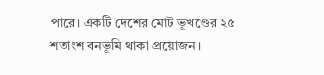পারে। একটি দেশের মোট ভূখণ্ডের ২৫ শতাংশ বনভূমি থাকা প্রয়োজন।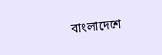বাংলাদেশে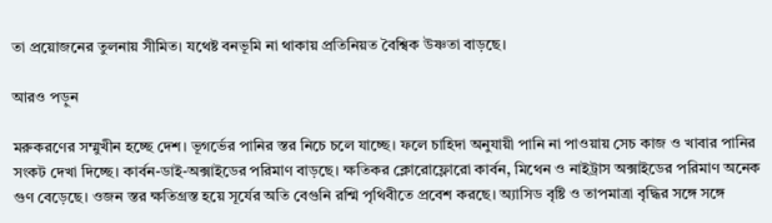তা প্রয়োজনের তুলনায় সীমিত। যথেষ্ট বনভূমি না থাকায় প্রতিনিয়ত বৈশ্বিক উষ্ণতা বাড়ছে।

আরও পড়ুন

মরুকরণের সম্মুখীন হচ্ছে দেশ। ভূগর্ভের পানির স্তর নিচে চলে যাচ্ছে। ফলে চাহিদা অনুযায়ী পানি না পাওয়ায় সেচ কাজ ও খাবার পানির সংকট দেখা দিচ্ছে। কার্বন-ডাই-অক্সাইডের পরিমাণ বাড়ছে। ক্ষতিকর ক্লোরোফ্লোরো কার্বন, মিথেন ও নাইট্রাস অক্সাইডের পরিমাণ অনেক গুণ বেড়েছে। ওজন স্তর ক্ষতিগ্রস্ত হয়ে সূর্যের অতি বেগুনি রশ্মি পৃথিবীতে প্রবেশ করছে। অ্যাসিড বৃষ্টি ও তাপমাত্রা বৃদ্ধির সঙ্গে সঙ্গে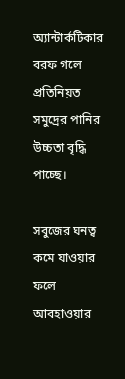অ্যান্টার্কটিকার বরফ গলে প্রতিনিয়ত সমুদ্রের পানির উচ্চতা বৃদ্ধি পাচ্ছে।

সবুজের ঘনত্ব কমে যাওয়ার ফলে আবহাওয়ার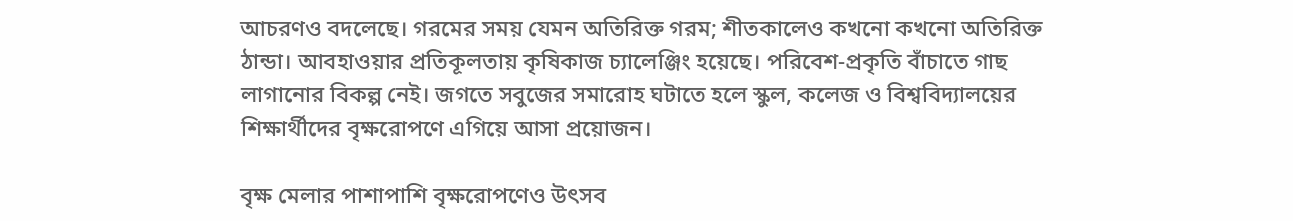আচরণও বদলেছে। গরমের সময় যেমন অতিরিক্ত গরম; শীতকালেও কখনো কখনো অতিরিক্ত ঠান্ডা। আবহাওয়ার প্রতিকূলতায় কৃষিকাজ চ্যালেঞ্জিং হয়েছে। পরিবেশ-প্রকৃতি বাঁচাতে গাছ লাগানোর বিকল্প নেই। জগতে সবুজের সমারোহ ঘটাতে হলে স্কুল, কলেজ ও বিশ্ববিদ্যালয়ের শিক্ষার্থীদের বৃক্ষরোপণে এগিয়ে আসা প্রয়োজন।

বৃক্ষ মেলার পাশাপাশি বৃক্ষরোপণেও উৎসব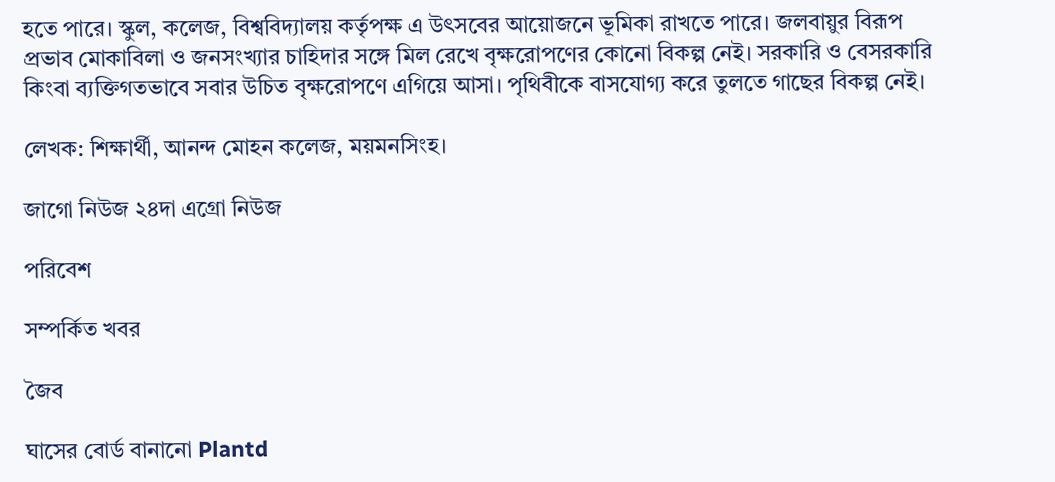হতে পারে। স্কুল, কলেজ, বিশ্ববিদ্যালয় কর্তৃপক্ষ এ উৎসবের আয়োজনে ভূমিকা রাখতে পারে। জলবায়ুর বিরূপ প্রভাব মোকাবিলা ও জনসংখ্যার চাহিদার সঙ্গে মিল রেখে বৃক্ষরোপণের কোনো বিকল্প নেই। সরকারি ও বেসরকারি কিংবা ব্যক্তিগতভাবে সবার উচিত বৃক্ষরোপণে এগিয়ে আসা। পৃথিবীকে বাসযোগ্য করে তুলতে গাছের বিকল্প নেই।

লেখক: শিক্ষার্থী, আনন্দ মোহন কলেজ, ময়মনসিংহ।

জাগো নিউজ ২৪দা এগ্রো নিউজ

পরিবেশ

সম্পর্কিত খবর

জৈব

ঘাসের বোর্ড বানানো Plantd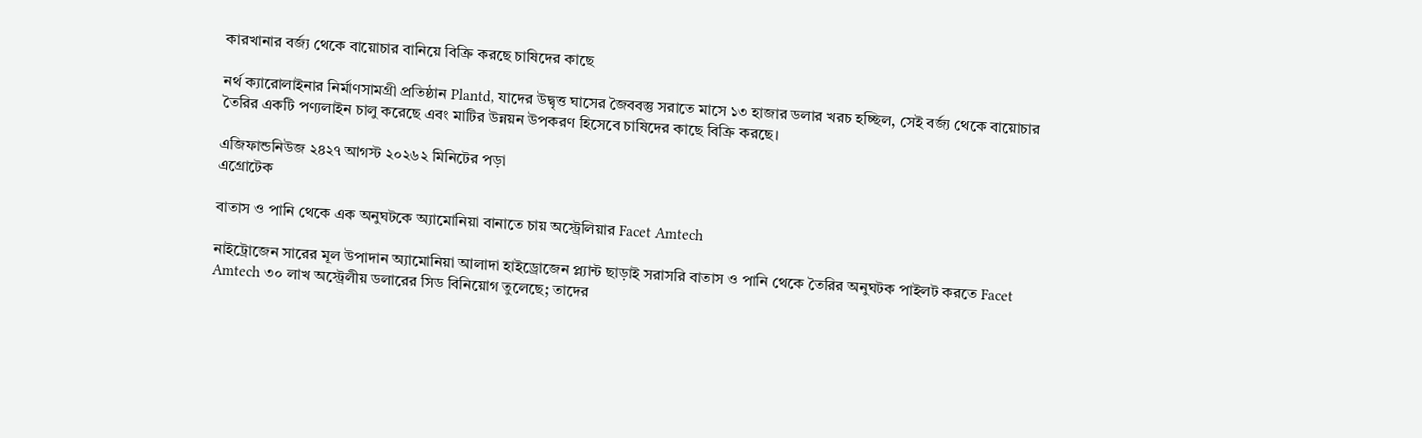কারখানার বর্জ্য থেকে বায়োচার বানিয়ে বিক্রি করছে চাষিদের কাছে

নর্থ ক্যারোলাইনার নির্মাণসামগ্রী প্রতিষ্ঠান Plantd, যাদের উদ্বৃত্ত ঘাসের জৈববস্তু সরাতে মাসে ১৩ হাজার ডলার খরচ হচ্ছিল, সেই বর্জ্য থেকে বায়োচার তৈরির একটি পণ্যলাইন চালু করেছে এবং মাটির উন্নয়ন উপকরণ হিসেবে চাষিদের কাছে বিক্রি করছে।

এজিফান্ডনিউজ ২৪২৭ আগস্ট ২০২৬২ মিনিটের পড়া
এগ্রোটেক

বাতাস ও পানি থেকে এক অনুঘটকে অ্যামোনিয়া বানাতে চায় অস্ট্রেলিয়ার Facet Amtech

নাইট্রোজেন সারের মূল উপাদান অ্যামোনিয়া আলাদা হাইড্রোজেন প্ল্যান্ট ছাড়াই সরাসরি বাতাস ও পানি থেকে তৈরির অনুঘটক পাইলট করতে Facet Amtech ৩০ লাখ অস্ট্রেলীয় ডলারের সিড বিনিয়োগ তুলেছে; তাদের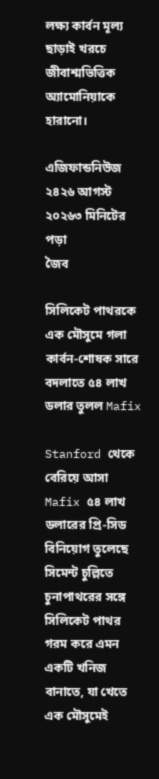লক্ষ্য কার্বন মূল্য ছাড়াই খরচে জীবাশ্মভিত্তিক অ্যামোনিয়াকে হারানো।

এজিফান্ডনিউজ ২৪২৬ আগস্ট ২০২৬৩ মিনিটের পড়া
জৈব

সিলিকেট পাথরকে এক মৌসুমে গলা কার্বন-শোষক সারে বদলাতে ৫৪ লাখ ডলার তুলল Mafix

Stanford থেকে বেরিয়ে আসা Mafix ৫৪ লাখ ডলারের প্রি-সিড বিনিয়োগ তুলেছে সিমেন্ট চুল্লিতে চুনাপাথরের সঙ্গে সিলিকেট পাথর গরম করে এমন একটি খনিজ বানাতে, যা খেতে এক মৌসুমেই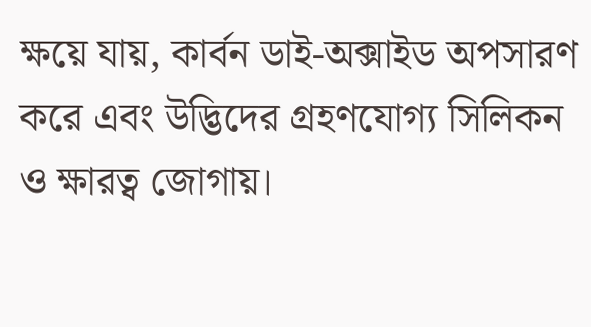ক্ষয়ে যায়, কার্বন ডাই-অক্সাইড অপসারণ করে এবং উদ্ভিদের গ্রহণযোগ্য সিলিকন ও ক্ষারত্ব জোগায়।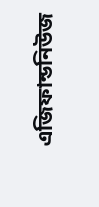এজিফান্ডনিউজ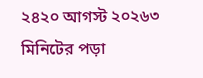২৪২০ আগস্ট ২০২৬৩ মিনিটের পড়া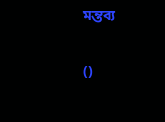মন্তব্য

()